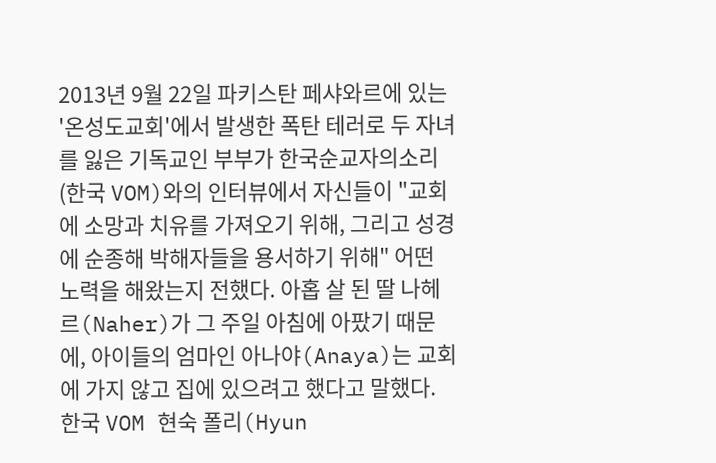2013년 9월 22일 파키스탄 페샤와르에 있는 '온성도교회'에서 발생한 폭탄 테러로 두 자녀를 잃은 기독교인 부부가 한국순교자의소리(한국 VOM)와의 인터뷰에서 자신들이 "교회에 소망과 치유를 가져오기 위해, 그리고 성경에 순종해 박해자들을 용서하기 위해" 어떤 노력을 해왔는지 전했다. 아홉 살 된 딸 나헤르(Naher)가 그 주일 아침에 아팠기 때문에, 아이들의 엄마인 아나야(Anaya)는 교회에 가지 않고 집에 있으려고 했다고 말했다. 한국 VOM 현숙 폴리(Hyun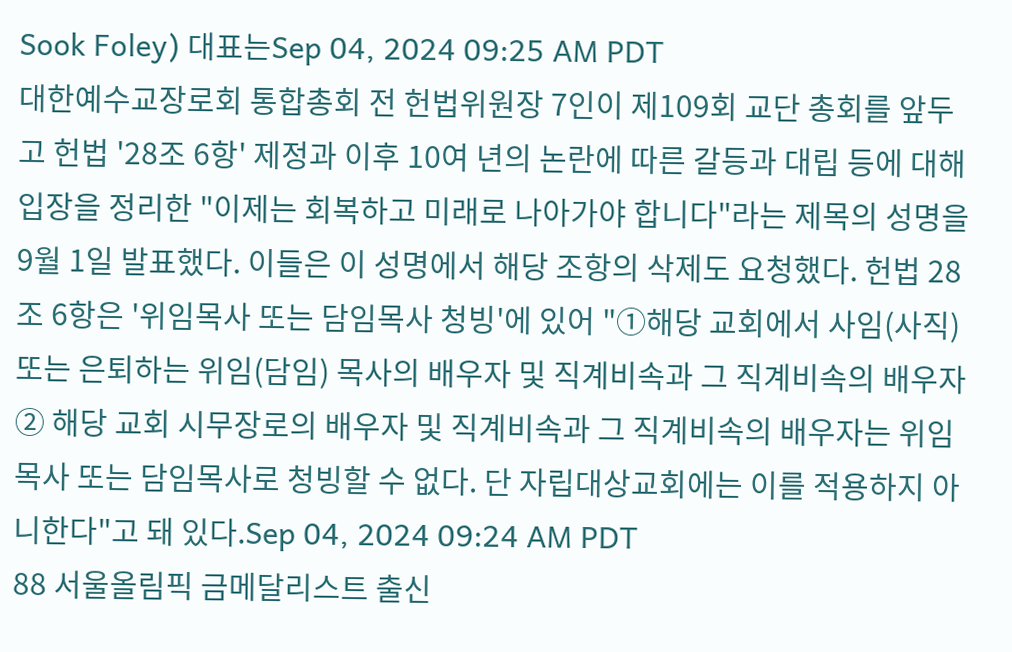Sook Foley) 대표는Sep 04, 2024 09:25 AM PDT
대한예수교장로회 통합총회 전 헌법위원장 7인이 제109회 교단 총회를 앞두고 헌법 '28조 6항' 제정과 이후 10여 년의 논란에 따른 갈등과 대립 등에 대해 입장을 정리한 "이제는 회복하고 미래로 나아가야 합니다"라는 제목의 성명을 9월 1일 발표했다. 이들은 이 성명에서 해당 조항의 삭제도 요청했다. 헌법 28조 6항은 '위임목사 또는 담임목사 청빙'에 있어 "①해당 교회에서 사임(사직) 또는 은퇴하는 위임(담임) 목사의 배우자 및 직계비속과 그 직계비속의 배우자 ② 해당 교회 시무장로의 배우자 및 직계비속과 그 직계비속의 배우자는 위임목사 또는 담임목사로 청빙할 수 없다. 단 자립대상교회에는 이를 적용하지 아니한다"고 돼 있다.Sep 04, 2024 09:24 AM PDT
88 서울올림픽 금메달리스트 출신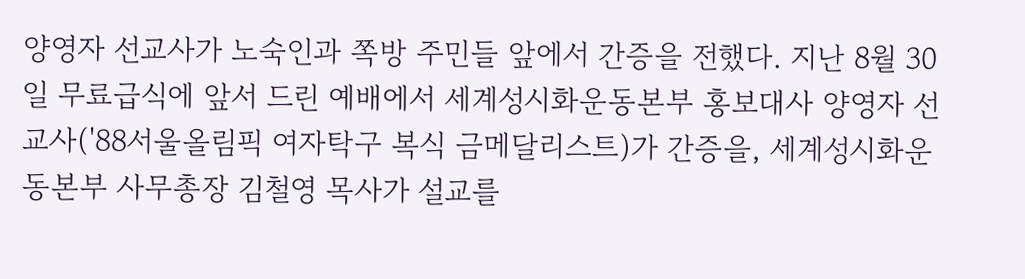양영자 선교사가 노숙인과 쪽방 주민들 앞에서 간증을 전했다. 지난 8월 30일 무료급식에 앞서 드린 예배에서 세계성시화운동본부 홍보대사 양영자 선교사('88서울올림픽 여자탁구 복식 금메달리스트)가 간증을, 세계성시화운동본부 사무총장 김철영 목사가 설교를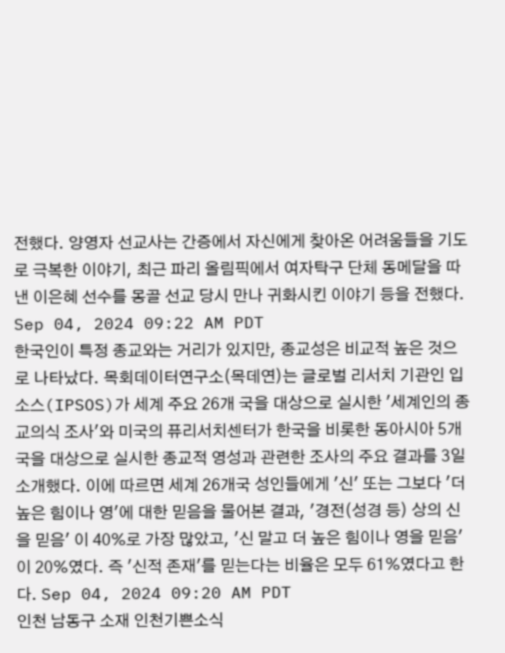전했다. 양영자 선교사는 간증에서 자신에게 찾아온 어려움들을 기도로 극복한 이야기, 최근 파리 올림픽에서 여자탁구 단체 동메달을 따낸 이은혜 선수를 몽골 선교 당시 만나 귀화시킨 이야기 등을 전했다. Sep 04, 2024 09:22 AM PDT
한국인이 특정 종교와는 거리가 있지만, 종교성은 비교적 높은 것으로 나타났다. 목회데이터연구소(목데연)는 글로벌 리서치 기관인 입소스(IPSOS)가 세계 주요 26개 국을 대상으로 실시한 '세계인의 종교의식 조사'와 미국의 퓨리서치센터가 한국을 비롯한 동아시아 5개 국을 대상으로 실시한 종교적 영성과 관련한 조사의 주요 결과를 3일 소개했다. 이에 따르면 세계 26개국 성인들에게 '신' 또는 그보다 '더 높은 힘이나 영'에 대한 믿음을 물어본 결과, '경전(성경 등) 상의 신을 믿음' 이 40%로 가장 많았고, '신 말고 더 높은 힘이나 영을 믿음'이 20%였다. 즉 '신적 존재'를 믿는다는 비율은 모두 61%였다고 한다. Sep 04, 2024 09:20 AM PDT
인천 남동구 소재 인천기쁜소식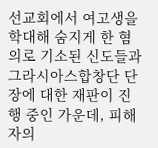선교회에서 여고생을 학대해 숨지게 한 혐의로 기소된 신도들과 그라시아스합창단 단장에 대한 재판이 진행 중인 가운데, 피해자의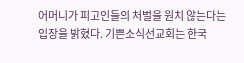어머니가 피고인들의 처벌을 원치 않는다는 입장을 밝혔다. 기쁜소식선교회는 한국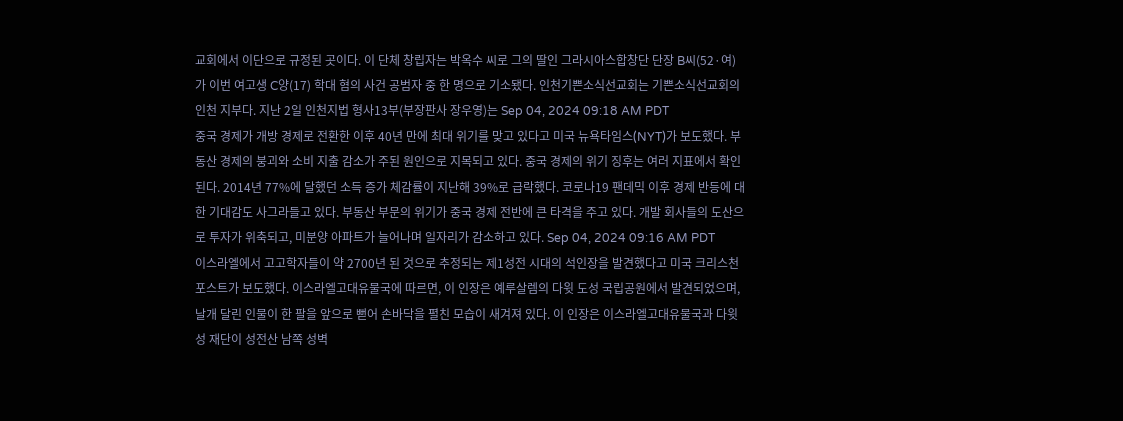교회에서 이단으로 규정된 곳이다. 이 단체 창립자는 박옥수 씨로 그의 딸인 그라시아스합창단 단장 B씨(52·여)가 이번 여고생 C양(17) 학대 혐의 사건 공범자 중 한 명으로 기소됐다. 인천기쁜소식선교회는 기쁜소식선교회의 인천 지부다. 지난 2일 인천지법 형사13부(부장판사 장우영)는 Sep 04, 2024 09:18 AM PDT
중국 경제가 개방 경제로 전환한 이후 40년 만에 최대 위기를 맞고 있다고 미국 뉴욕타임스(NYT)가 보도했다. 부동산 경제의 붕괴와 소비 지출 감소가 주된 원인으로 지목되고 있다. 중국 경제의 위기 징후는 여러 지표에서 확인된다. 2014년 77%에 달했던 소득 증가 체감률이 지난해 39%로 급락했다. 코로나19 팬데믹 이후 경제 반등에 대한 기대감도 사그라들고 있다. 부동산 부문의 위기가 중국 경제 전반에 큰 타격을 주고 있다. 개발 회사들의 도산으로 투자가 위축되고, 미분양 아파트가 늘어나며 일자리가 감소하고 있다. Sep 04, 2024 09:16 AM PDT
이스라엘에서 고고학자들이 약 2700년 된 것으로 추정되는 제1성전 시대의 석인장을 발견했다고 미국 크리스천포스트가 보도했다. 이스라엘고대유물국에 따르면, 이 인장은 예루살렘의 다윗 도성 국립공원에서 발견되었으며, 날개 달린 인물이 한 팔을 앞으로 뻗어 손바닥을 펼친 모습이 새겨져 있다. 이 인장은 이스라엘고대유물국과 다윗성 재단이 성전산 남쪽 성벽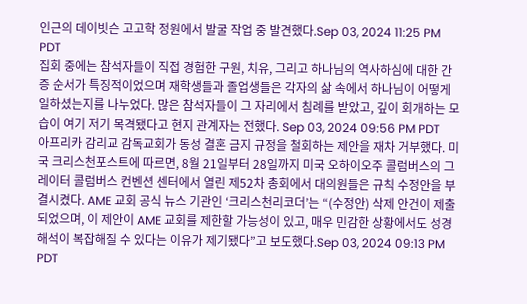인근의 데이빗슨 고고학 정원에서 발굴 작업 중 발견했다.Sep 03, 2024 11:25 PM PDT
집회 중에는 참석자들이 직접 경험한 구원, 치유, 그리고 하나님의 역사하심에 대한 간증 순서가 특징적이었으며 재학생들과 졸업생들은 각자의 삶 속에서 하나님이 어떻게 일하셨는지를 나누었다. 많은 참석자들이 그 자리에서 침례를 받았고, 깊이 회개하는 모습이 여기 저기 목격됐다고 현지 관계자는 전했다. Sep 03, 2024 09:56 PM PDT
아프리카 감리교 감독교회가 동성 결혼 금지 규정을 철회하는 제안을 재차 거부했다. 미국 크리스천포스트에 따르면, 8월 21일부터 28일까지 미국 오하이오주 콜럼버스의 그레이터 콜럼버스 컨벤션 센터에서 열린 제52차 총회에서 대의원들은 규칙 수정안을 부결시켰다. AME 교회 공식 뉴스 기관인 ‘크리스천리코더’는 “(수정안) 삭제 안건이 제출되었으며, 이 제안이 AME 교회를 제한할 가능성이 있고, 매우 민감한 상황에서도 성경 해석이 복잡해질 수 있다는 이유가 제기됐다”고 보도했다.Sep 03, 2024 09:13 PM PDT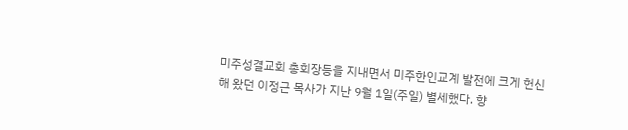미주성결교회 총회장등을 지내면서 미주한인교계 발전에 크게 헌신해 왔던 이정근 목사가 지난 9월 1일(주일) 별세했다. 향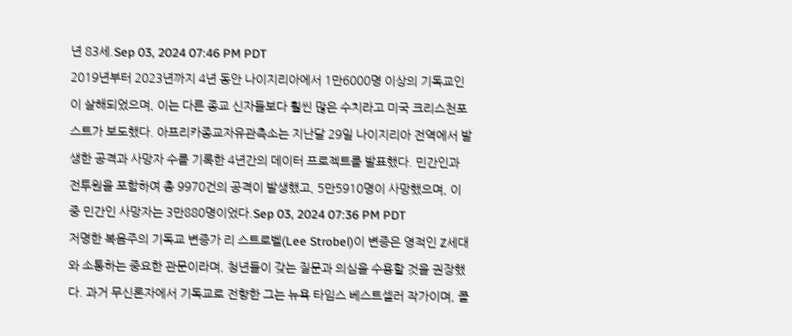년 83세.Sep 03, 2024 07:46 PM PDT
2019년부터 2023년까지 4년 동안 나이지리아에서 1만6000명 이상의 기독교인이 살해되었으며, 이는 다른 종교 신자들보다 훨씬 많은 수치라고 미국 크리스천포스트가 보도했다. 아프리카종교자유관측소는 지난달 29일 나이지리아 전역에서 발생한 공격과 사망자 수를 기록한 4년간의 데이터 프로젝트를 발표했다. 민간인과 전투원을 포함하여 총 9970건의 공격이 발생했고, 5만5910명이 사망했으며, 이 중 민간인 사망자는 3만880명이었다.Sep 03, 2024 07:36 PM PDT
저명한 복음주의 기독교 변증가 리 스트로벨(Lee Strobel)이 변증은 영적인 Z세대와 소통하는 중요한 관문이라며, 청년들이 갖는 질문과 의심을 수용할 것을 권장했다. 과거 무신론자에서 기독교로 전향한 그는 뉴욕 타임스 베스트셀러 작가이며, 콜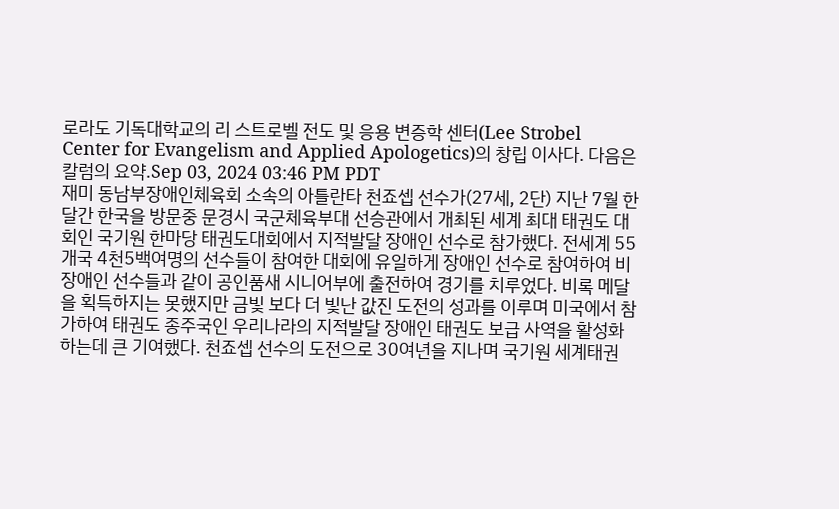로라도 기독대학교의 리 스트로벨 전도 및 응용 변증학 센터(Lee Strobel Center for Evangelism and Applied Apologetics)의 창립 이사다. 다음은 칼럼의 요약.Sep 03, 2024 03:46 PM PDT
재미 동남부장애인체육회 소속의 아틀란타 천죠셉 선수가(27세, 2단) 지난 7월 한 달간 한국을 방문중 문경시 국군체육부대 선승관에서 개최된 세계 최대 태권도 대회인 국기원 한마당 태권도대회에서 지적발달 장애인 선수로 참가했다. 전세계 55개국 4천5백여명의 선수들이 참여한 대회에 유일하게 장애인 선수로 참여하여 비장애인 선수들과 같이 공인품새 시니어부에 출전하여 경기를 치루었다. 비록 메달을 획득하지는 못했지만 금빛 보다 더 빛난 값진 도전의 성과를 이루며 미국에서 참가하여 태권도 종주국인 우리나라의 지적발달 장애인 태권도 보급 사역을 활성화 하는데 큰 기여했다. 천죠셉 선수의 도전으로 30여년을 지나며 국기원 세계태권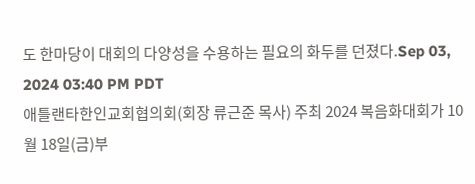도 한마당이 대회의 다양성을 수용하는 필요의 화두를 던졌다.Sep 03, 2024 03:40 PM PDT
애틀랜타한인교회협의회(회장 류근준 목사) 주최 2024 복음화대회가 10월 18일(금)부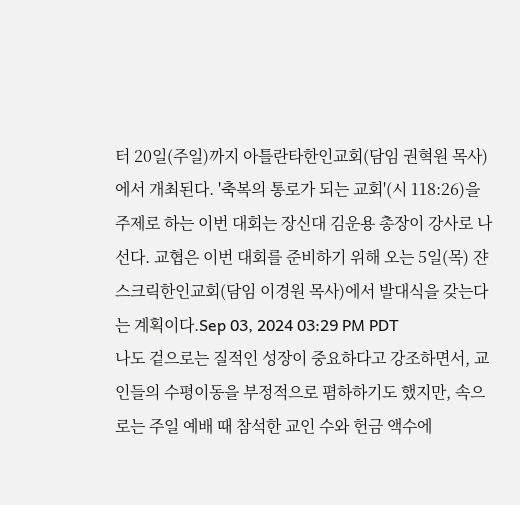터 20일(주일)까지 아틀란타한인교회(담임 권혁원 목사)에서 개최된다. '축복의 통로가 되는 교회'(시 118:26)을 주제로 하는 이번 대회는 장신대 김운용 총장이 강사로 나선다. 교협은 이번 대회를 준비하기 위해 오는 5일(목) 쟌스크릭한인교회(담임 이경원 목사)에서 발대식을 갖는다는 계획이다.Sep 03, 2024 03:29 PM PDT
나도 겉으로는 질적인 성장이 중요하다고 강조하면서, 교인들의 수평이동을 부정적으로 폄하하기도 했지만, 속으로는 주일 예배 때 참석한 교인 수와 헌금 액수에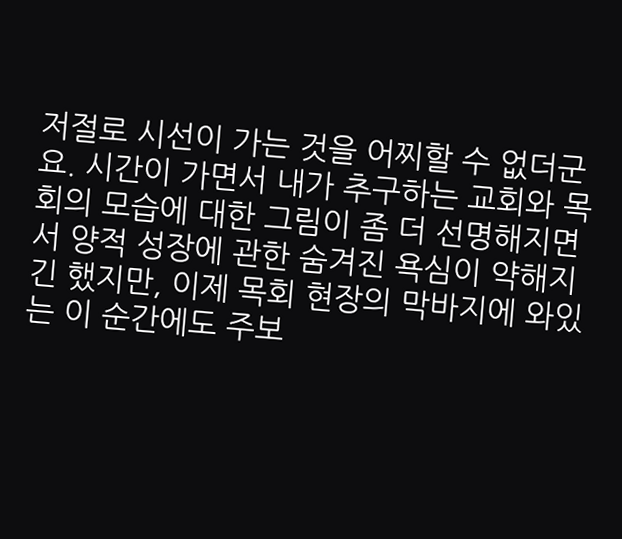저절로 시선이 가는 것을 어찌할 수 없더군요. 시간이 가면서 내가 추구하는 교회와 목회의 모습에 대한 그림이 좀 더 선명해지면서 양적 성장에 관한 숨겨진 욕심이 약해지긴 했지만, 이제 목회 현장의 막바지에 와있는 이 순간에도 주보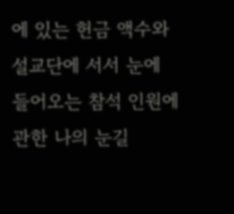에 있는 헌금 액수와 설교단에 서서 눈에 들어오는 참석 인원에 관한 나의 눈길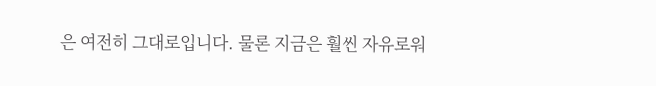은 여전히 그대로입니다. 물론 지금은 훨씬 자유로워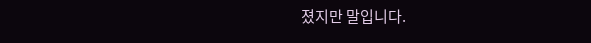졌지만 말입니다.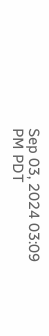Sep 03, 2024 03:09 PM PDT